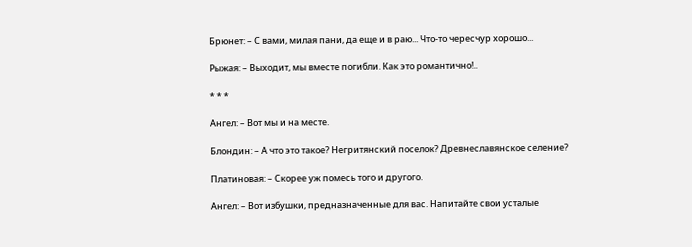Брюнет: – С вами, милая пани, да еще и в раю... Что-то чересчур хорошо...

Рыжая: – Выходит, мы вместе погибли. Как это романтично!..

* * *

Ангел: – Вот мы и на месте.

Блондин: – А что это такое? Негритянский поселок? Древнеславянское селение?

Платиновая: – Скорее уж помесь того и другого.

Ангел: – Вот избушки, предназначенные для вас. Напитайте свои усталые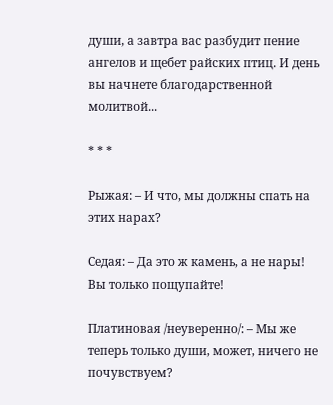души, а завтра вас разбудит пение ангелов и щебет райских птиц. И день вы начнете благодарственной молитвой...

* * *

Рыжая: – И что, мы должны спать на этих нарах?

Седая: – Да это ж камень, а не нары! Вы только пощупайте!

Платиновая /неуверенно/: – Мы же теперь только души, может, ничего не почувствуем?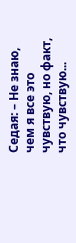Седая: – Не знаю, чем я все это чувствую, но факт, что чувствую...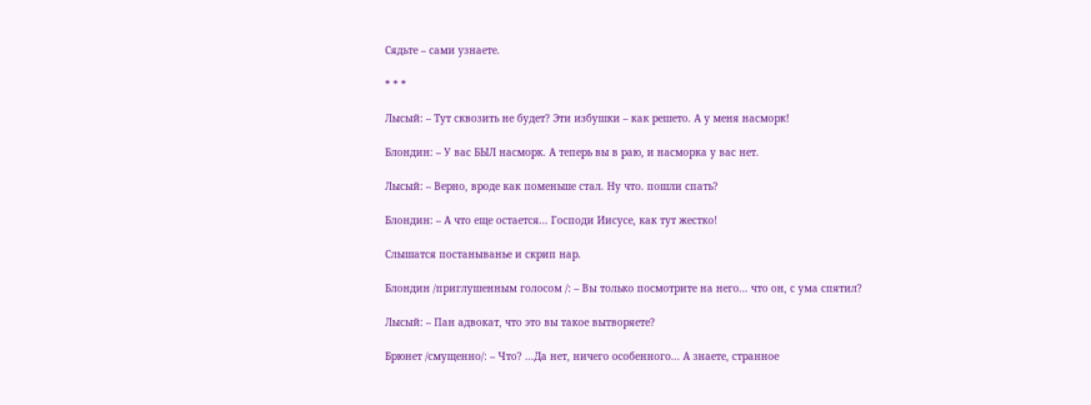Сядьте – сами узнаете.

* * *

Лысый: – Тут сквозить не будет? Эти избушки – как решето. А у меня насморк!

Блондин: – У вас БЫЛ насморк. А теперь вы в раю, и насморка у вас нет.

Лысый: – Верно, вроде как поменьше стал. Ну что. пошли спать?

Блондин: – А что еще остается... Господи Иисусе, как тут жестко!

Слышатся постаныванье и скрип нар.

Блондин /приглушенным голосом /: – Вы только посмотрите на него... что он, с ума спятил?

Лысый: – Пан адвокат, что это вы такое вытворяете?

Брюнет /смущенно/: – Что? ...Да нет, ничего особенного... А знаете, странное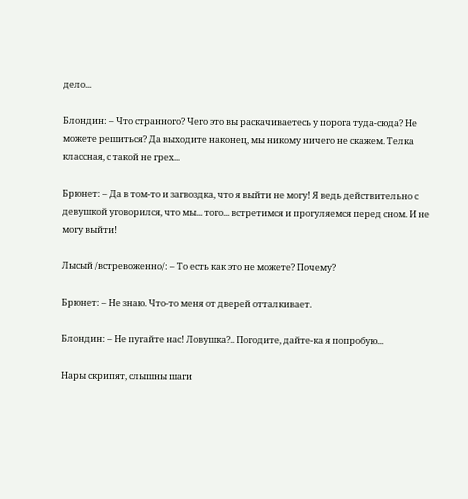дело...

Блондин: – Что странного? Чего это вы раскачиваетесь у порога туда-сюда? Не можете решиться? Да выходите наконец, мы никому ничего не скажем. Телка классная, с такой не грех...

Брюнет: – Да в том-то и загвоздка, что я выйти не могу! Я ведь действительно с девушкой уговорился, что мы... того... встретимся и прогуляемся перед сном. И не могу выйти!

Лысый /встревоженно/: – То есть как это не можете? Почему?

Брюнет: – Не знаю. Что-то меня от дверей отталкивает.

Блондин: – Не пугайте нас! Ловушка?.. Погодите, дайте-ка я попробую...

Нары скрипят, слышны шаги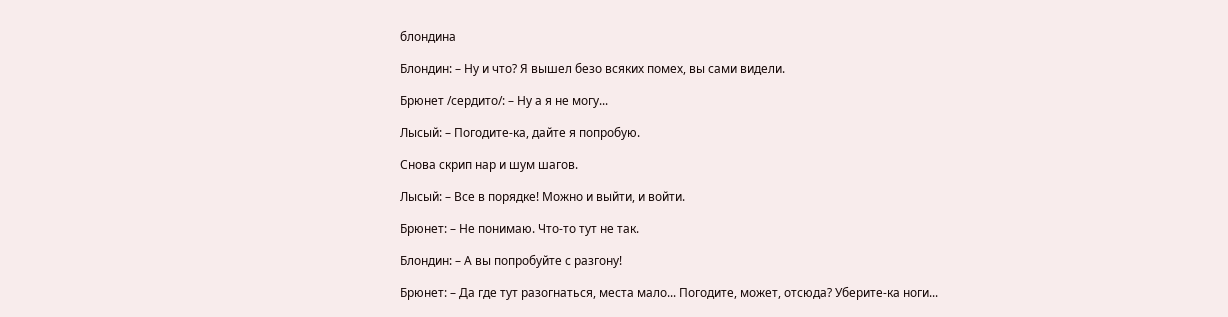блондина

Блондин: – Ну и что? Я вышел безо всяких помех, вы сами видели.

Брюнет /сердито/: – Ну а я не могу...

Лысый: – Погодите-ка, дайте я попробую.

Снова скрип нар и шум шагов.

Лысый: – Все в порядке! Можно и выйти, и войти.

Брюнет: – Не понимаю. Что-то тут не так.

Блондин: – А вы попробуйте с разгону!

Брюнет: – Да где тут разогнаться, места мало... Погодите, может, отсюда? Уберите-ка ноги...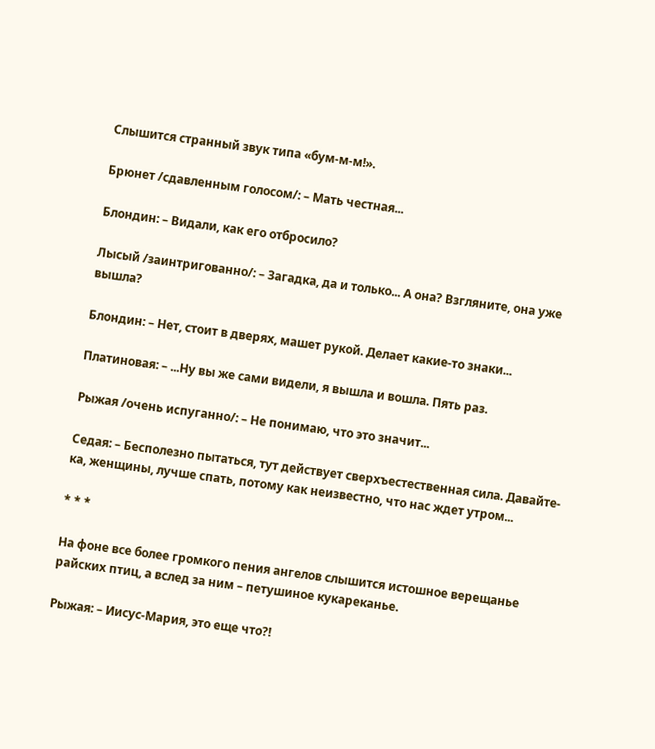Слышится странный звук типа «бум-м-м!».

Брюнет /сдавленным голосом/: – Мать честная...

Блондин: – Видали, как его отбросило?

Лысый /заинтригованно/: – Загадка, да и только... А она? Взгляните, она уже вышла?

Блондин: – Нет, стоит в дверях, машет рукой. Делает какие-то знаки...

Платиновая: – ...Ну вы же сами видели, я вышла и вошла. Пять раз.

Рыжая /очень испуганно/: – Не понимаю, что это значит...

Седая: – Бесполезно пытаться, тут действует сверхъестественная сила. Давайте-ка, женщины, лучше спать, потому как неизвестно, что нас ждет утром...

* * *

На фоне все более громкого пения ангелов слышится истошное верещанье райских птиц, а вслед за ним – петушиное кукареканье.

Рыжая: – Иисус-Мария, это еще что?!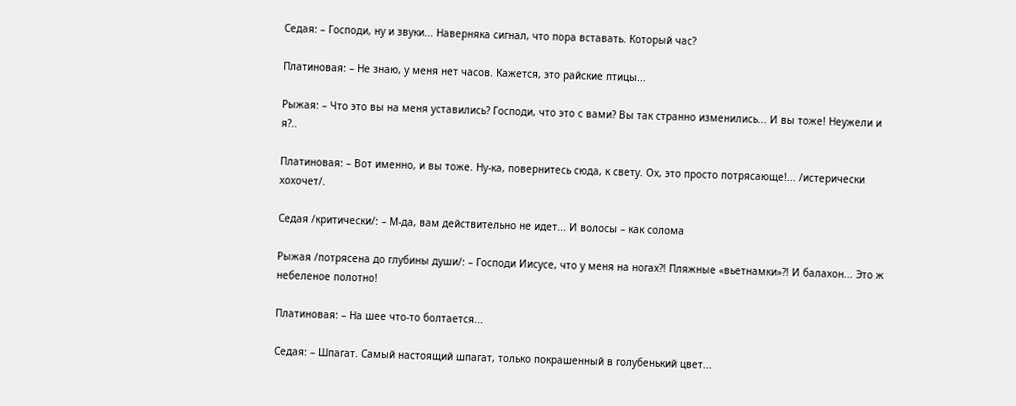Седая: – Господи, ну и звуки... Наверняка сигнал, что пора вставать. Который час?

Платиновая: – Не знаю, у меня нет часов. Кажется, это райские птицы...

Рыжая: – Что это вы на меня уставились? Господи, что это с вами? Вы так странно изменились... И вы тоже! Неужели и я?..

Платиновая: – Вот именно, и вы тоже. Ну-ка, повернитесь сюда, к свету. Ох, это просто потрясающе!... /истерически хохочет/.

Седая /критически/: – М-да, вам действительно не идет... И волосы – как солома

Рыжая /потрясена до глубины души/: – Господи Иисусе, что у меня на ногах?! Пляжные «вьетнамки»?! И балахон... Это ж небеленое полотно!

Платиновая: – На шее что-то болтается...

Седая: – Шпагат. Самый настоящий шпагат, только покрашенный в голубенький цвет...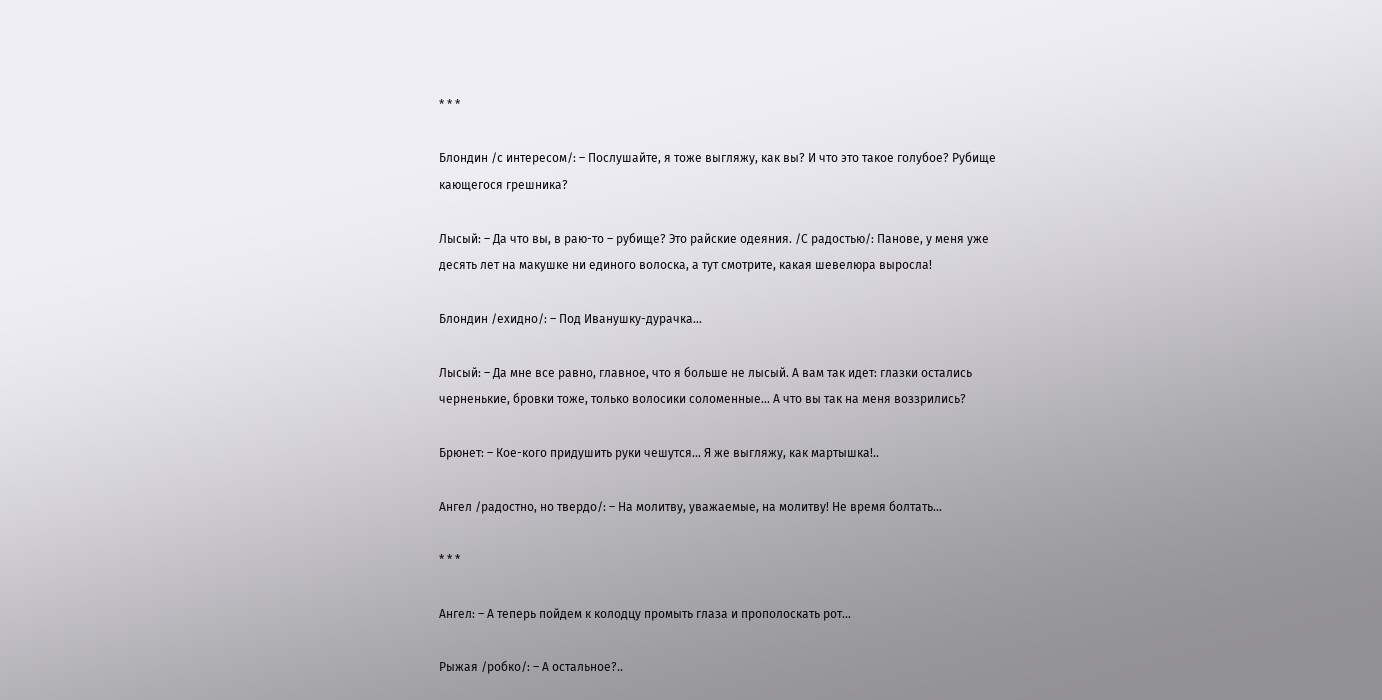* * *

Блондин /с интересом/: – Послушайте, я тоже выгляжу, как вы? И что это такое голубое? Рубище кающегося грешника?

Лысый: – Да что вы, в раю-то – рубище? Это райские одеяния. /С радостью/: Панове, у меня уже десять лет на макушке ни единого волоска, а тут смотрите, какая шевелюра выросла!

Блондин /ехидно/: – Под Иванушку-дурачка...

Лысый: – Да мне все равно, главное, что я больше не лысый. А вам так идет: глазки остались черненькие, бровки тоже, только волосики соломенные... А что вы так на меня воззрились?

Брюнет: – Кое-кого придушить руки чешутся... Я же выгляжу, как мартышка!..

Ангел /радостно, но твердо/: – На молитву, уважаемые, на молитву! Не время болтать...

* * *

Ангел: – А теперь пойдем к колодцу промыть глаза и прополоскать рот...

Рыжая /робко/: – А остальное?..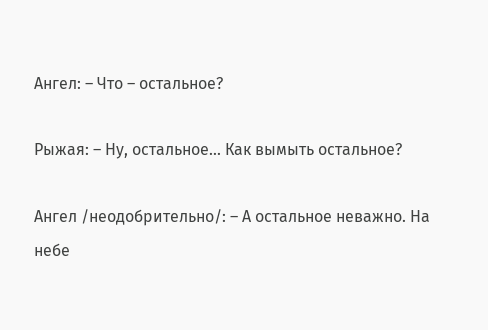Ангел: – Что – остальное?

Рыжая: – Ну, остальное... Как вымыть остальное?

Ангел /неодобрительно/: – А остальное неважно. На небе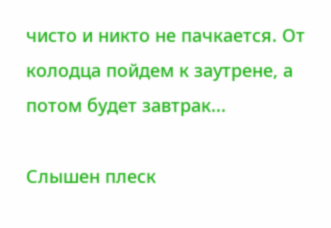чисто и никто не пачкается. От колодца пойдем к заутрене, а потом будет завтрак...

Слышен плеск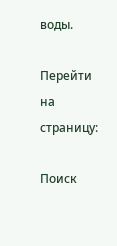воды.

Перейти на страницу:

Поиск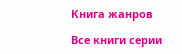Книга жанров

Все книги серии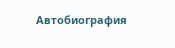Автобиография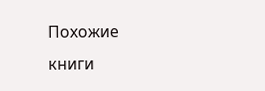Похожие книги